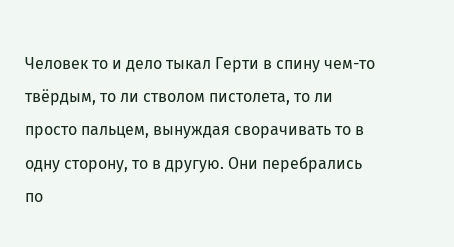Человек то и дело тыкал Герти в спину чем-то твёрдым, то ли стволом пистолета, то ли просто пальцем, вынуждая сворачивать то в одну сторону, то в другую. Они перебрались по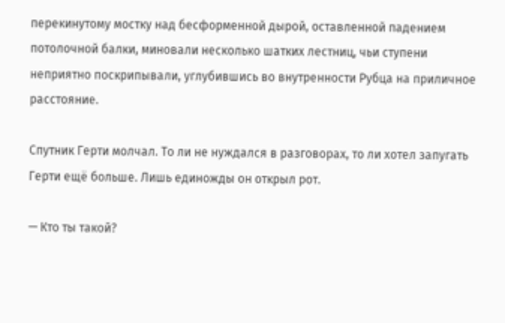перекинутому мостку над бесформенной дырой, оставленной падением потолочной балки, миновали несколько шатких лестниц, чьи ступени неприятно поскрипывали, углубившись во внутренности Рубца на приличное расстояние.

Спутник Герти молчал. То ли не нуждался в разговорах, то ли хотел запугать Герти ещё больше. Лишь единожды он открыл рот.

— Кто ты такой?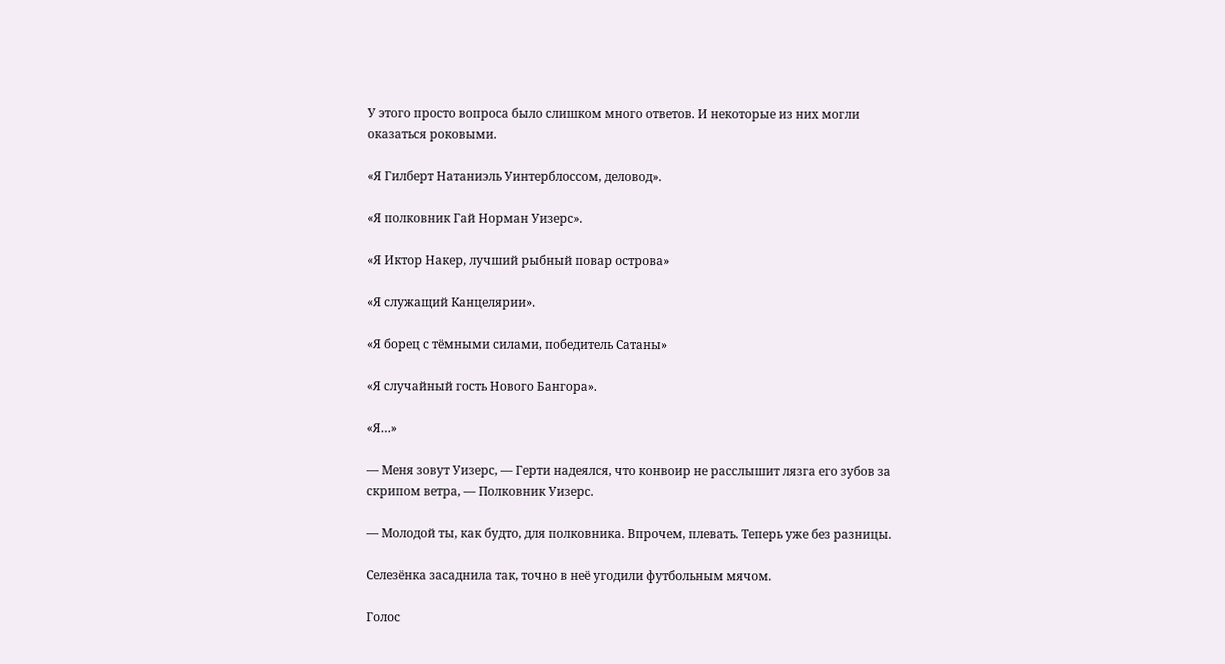У этого просто вопроса было слишком много ответов. И некоторые из них могли оказаться роковыми.

«Я Гилберт Натаниэль Уинтерблоссом, деловод».

«Я полковник Гай Норман Уизерс».

«Я Иктор Накер, лучший рыбный повар острова»

«Я служащий Канцелярии».

«Я борец с тёмными силами, победитель Сатаны»

«Я случайный гость Нового Бангора».

«Я…»

— Меня зовут Уизерс, — Герти надеялся, что конвоир не расслышит лязга его зубов за скрипом ветра, — Полковник Уизерс.

— Молодой ты, как будто, для полковника. Впрочем, плевать. Теперь уже без разницы.

Селезёнка засаднила так, точно в неё угодили футбольным мячом.

Голос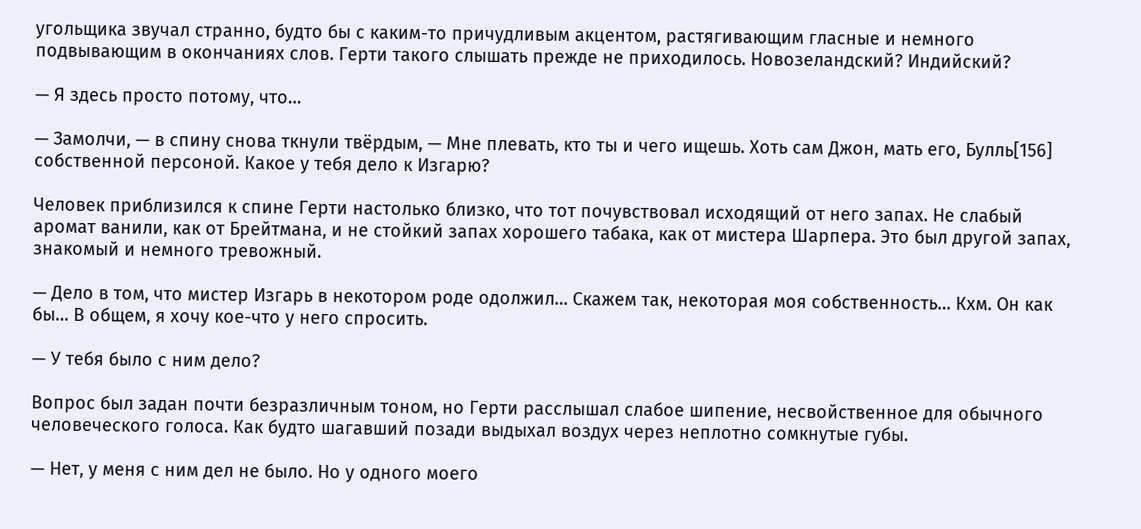угольщика звучал странно, будто бы с каким-то причудливым акцентом, растягивающим гласные и немного подвывающим в окончаниях слов. Герти такого слышать прежде не приходилось. Новозеландский? Индийский?

— Я здесь просто потому, что…

— Замолчи, — в спину снова ткнули твёрдым, — Мне плевать, кто ты и чего ищешь. Хоть сам Джон, мать его, Булль[156] собственной персоной. Какое у тебя дело к Изгарю?

Человек приблизился к спине Герти настолько близко, что тот почувствовал исходящий от него запах. Не слабый аромат ванили, как от Брейтмана, и не стойкий запах хорошего табака, как от мистера Шарпера. Это был другой запах, знакомый и немного тревожный.

— Дело в том, что мистер Изгарь в некотором роде одолжил… Скажем так, некоторая моя собственность… Кхм. Он как бы… В общем, я хочу кое-что у него спросить.

— У тебя было с ним дело?

Вопрос был задан почти безразличным тоном, но Герти расслышал слабое шипение, несвойственное для обычного человеческого голоса. Как будто шагавший позади выдыхал воздух через неплотно сомкнутые губы.

— Нет, у меня с ним дел не было. Но у одного моего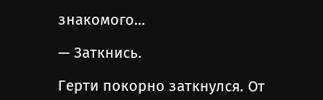знакомого…

— Заткнись.

Герти покорно заткнулся. От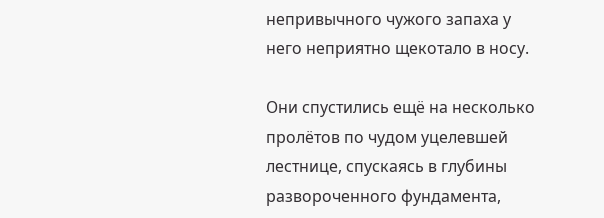непривычного чужого запаха у него неприятно щекотало в носу.

Они спустились ещё на несколько пролётов по чудом уцелевшей лестнице, спускаясь в глубины развороченного фундамента,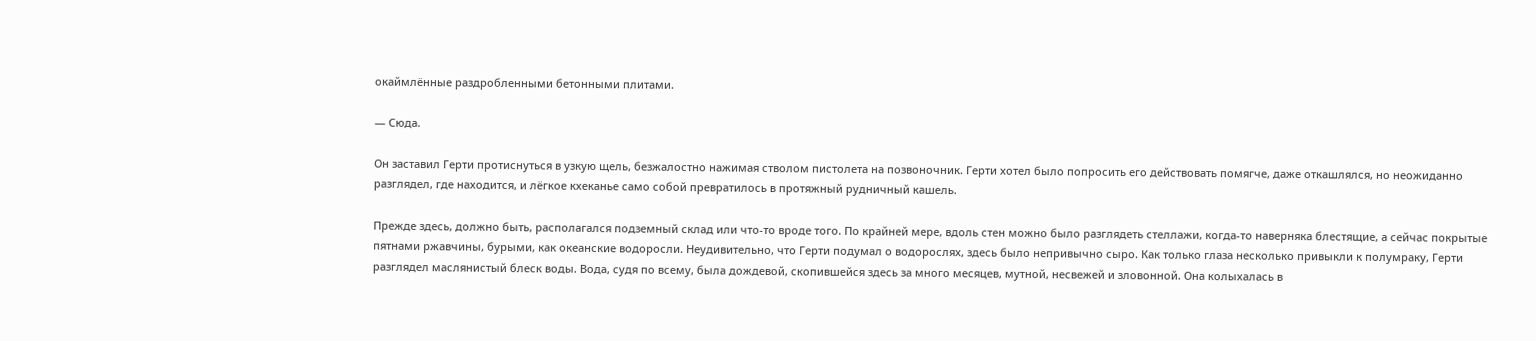окаймлённые раздробленными бетонными плитами.

— Сюда.

Он заставил Герти протиснуться в узкую щель, безжалостно нажимая стволом пистолета на позвоночник. Герти хотел было попросить его действовать помягче, даже откашлялся, но неожиданно разглядел, где находится, и лёгкое кхеканье само собой превратилось в протяжный рудничный кашель.

Прежде здесь, должно быть, располагался подземный склад или что-то вроде того. По крайней мере, вдоль стен можно было разглядеть стеллажи, когда-то наверняка блестящие, а сейчас покрытые пятнами ржавчины, бурыми, как океанские водоросли. Неудивительно, что Герти подумал о водорослях, здесь было непривычно сыро. Как только глаза несколько привыкли к полумраку, Герти разглядел маслянистый блеск воды. Вода, судя по всему, была дождевой, скопившейся здесь за много месяцев, мутной, несвежей и зловонной. Она колыхалась в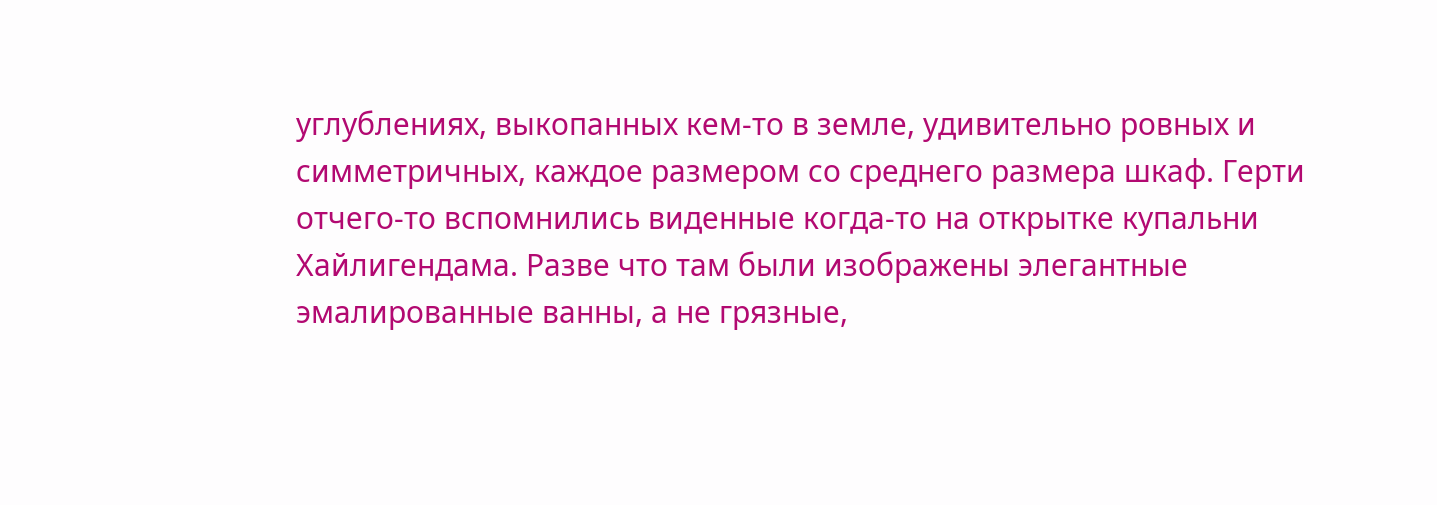углублениях, выкопанных кем-то в земле, удивительно ровных и симметричных, каждое размером со среднего размера шкаф. Герти отчего-то вспомнились виденные когда-то на открытке купальни Хайлигендама. Разве что там были изображены элегантные эмалированные ванны, а не грязные,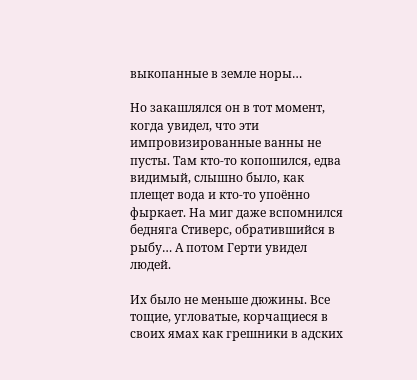выкопанные в земле норы…

Но закашлялся он в тот момент, когда увидел, что эти импровизированные ванны не пусты. Там кто-то копошился, едва видимый, слышно было, как плещет вода и кто-то упоённо фыркает. На миг даже вспомнился бедняга Стиверс, обратившийся в рыбу… А потом Герти увидел людей.

Их было не меньше дюжины. Все тощие, угловатые, корчащиеся в своих ямах как грешники в адских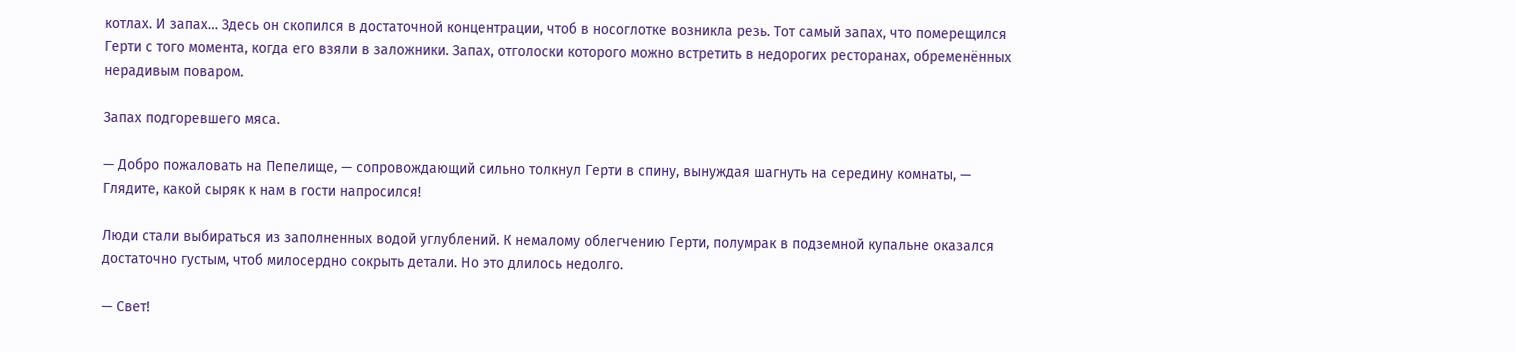котлах. И запах… Здесь он скопился в достаточной концентрации, чтоб в носоглотке возникла резь. Тот самый запах, что померещился Герти с того момента, когда его взяли в заложники. Запах, отголоски которого можно встретить в недорогих ресторанах, обременённых нерадивым поваром.

Запах подгоревшего мяса.

— Добро пожаловать на Пепелище, — сопровождающий сильно толкнул Герти в спину, вынуждая шагнуть на середину комнаты, — Глядите, какой сыряк к нам в гости напросился!

Люди стали выбираться из заполненных водой углублений. К немалому облегчению Герти, полумрак в подземной купальне оказался достаточно густым, чтоб милосердно сокрыть детали. Но это длилось недолго.

— Свет!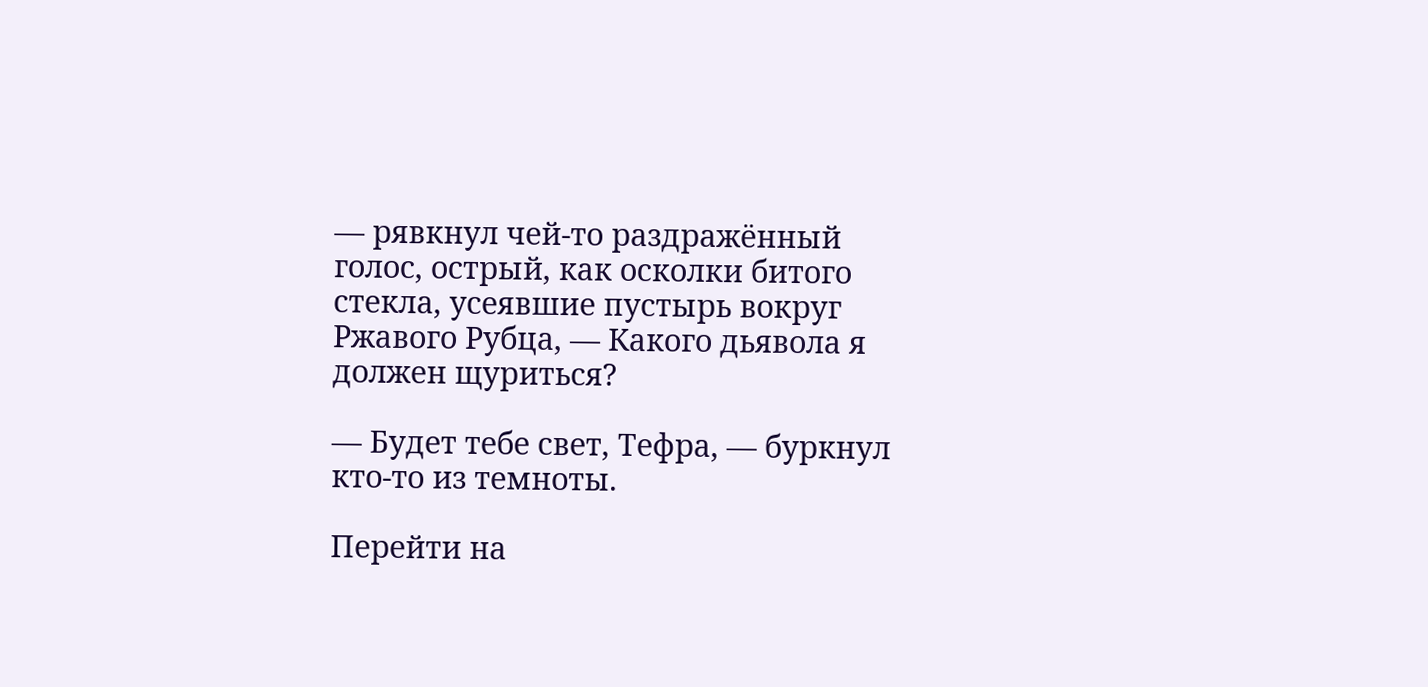— рявкнул чей-то раздражённый голос, острый, как осколки битого стекла, усеявшие пустырь вокруг Ржавого Рубца, — Какого дьявола я должен щуриться?

— Будет тебе свет, Тефра, — буркнул кто-то из темноты.

Перейти на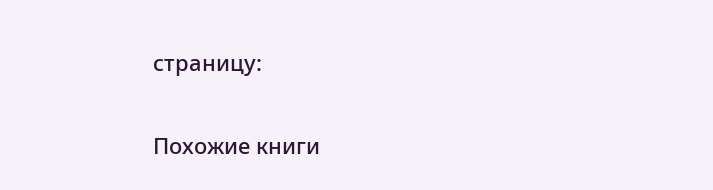страницу:

Похожие книги